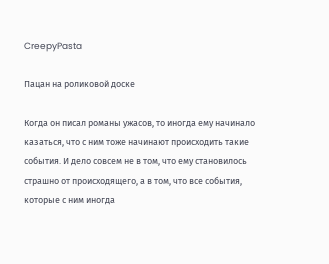CreepyPasta

Пацан на роликовой доске

Когда он писал романы ужасов, то иногда ему начинало казаться, что с ним тоже начинают происходить такие события. И дело совсем не в том, что ему становилось страшно от происходящего, а в том, что все события, которые с ним иногда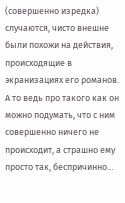(совершенно изредка) случаются, чисто внешне были похожи на действия, происходящие в экранизациях его романов. А то ведь про такого как он можно подумать, что с ним совершенно ничего не происходит, а страшно ему просто так, беспричинно…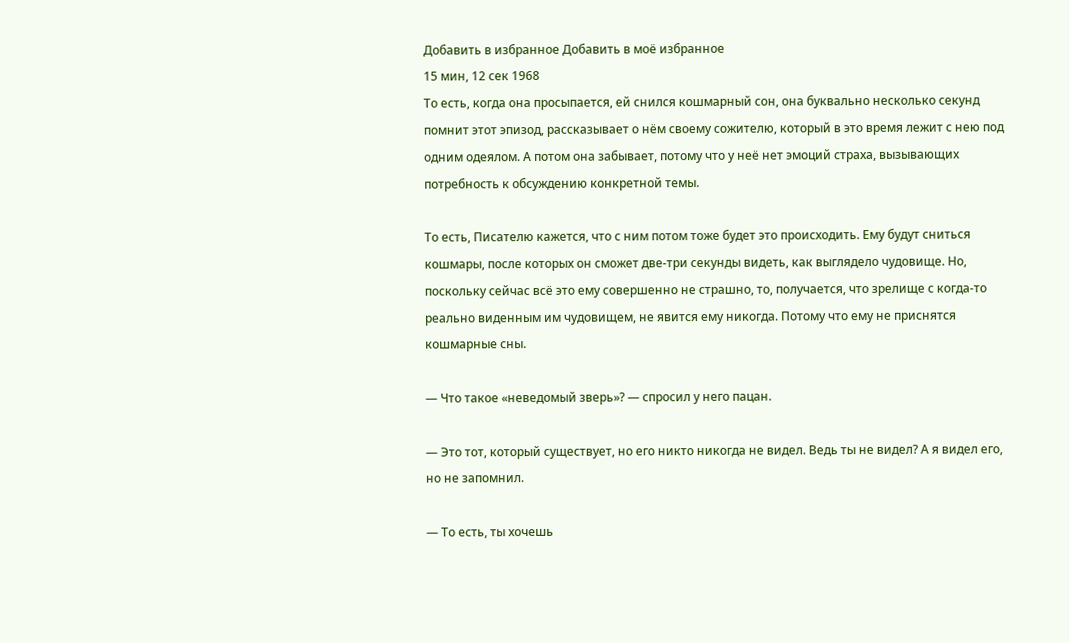Добавить в избранное Добавить в моё избранное
15 мин, 12 сек 1968
То есть, когда она просыпается, ей снился кошмарный сон, она буквально несколько секунд помнит этот эпизод, рассказывает о нём своему сожителю, который в это время лежит с нею под одним одеялом. А потом она забывает, потому что у неё нет эмоций страха, вызывающих потребность к обсуждению конкретной темы.

То есть, Писателю кажется, что с ним потом тоже будет это происходить. Ему будут сниться кошмары, после которых он сможет две-три секунды видеть, как выглядело чудовище. Но, поскольку сейчас всё это ему совершенно не страшно, то, получается, что зрелище с когда-то реально виденным им чудовищем, не явится ему никогда. Потому что ему не приснятся кошмарные сны.

— Что такое «неведомый зверь»? — спросил у него пацан.

— Это тот, который существует, но его никто никогда не видел. Ведь ты не видел? А я видел его, но не запомнил.

— То есть, ты хочешь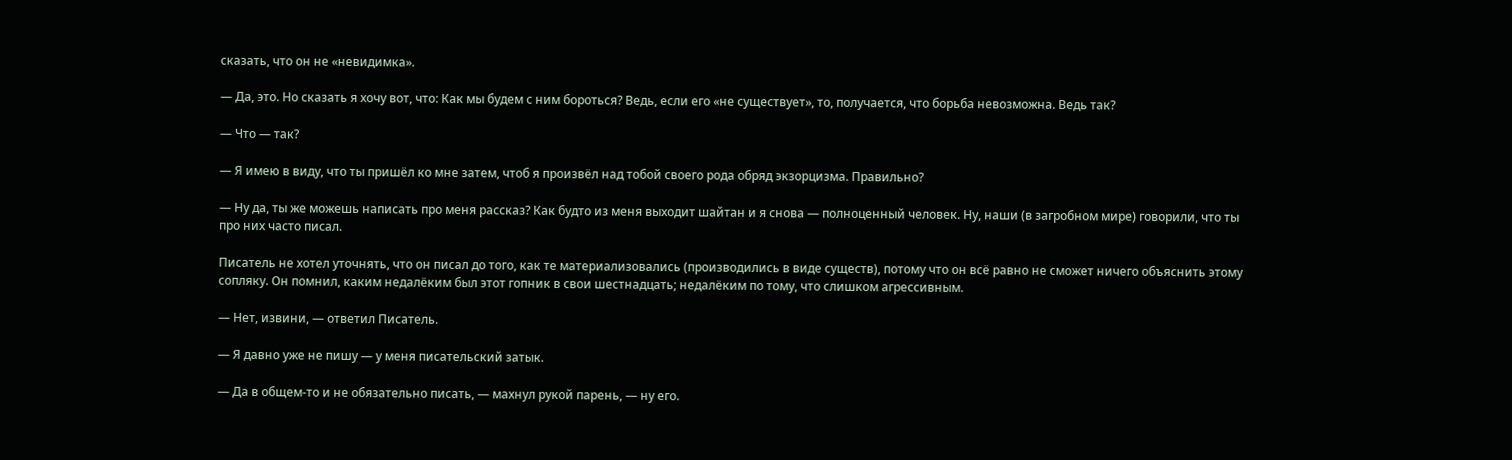сказать, что он не «невидимка».

— Да, это. Но сказать я хочу вот, что: Как мы будем с ним бороться? Ведь, если его «не существует», то, получается, что борьба невозможна. Ведь так?

— Что — так?

— Я имею в виду, что ты пришёл ко мне затем, чтоб я произвёл над тобой своего рода обряд экзорцизма. Правильно?

— Ну да, ты же можешь написать про меня рассказ? Как будто из меня выходит шайтан и я снова — полноценный человек. Ну, наши (в загробном мире) говорили, что ты про них часто писал.

Писатель не хотел уточнять, что он писал до того, как те материализовались (производились в виде существ), потому что он всё равно не сможет ничего объяснить этому сопляку. Он помнил, каким недалёким был этот гопник в свои шестнадцать; недалёким по тому, что слишком агрессивным.

— Нет, извини, — ответил Писатель.

— Я давно уже не пишу — у меня писательский затык.

— Да в общем-то и не обязательно писать, — махнул рукой парень, — ну его.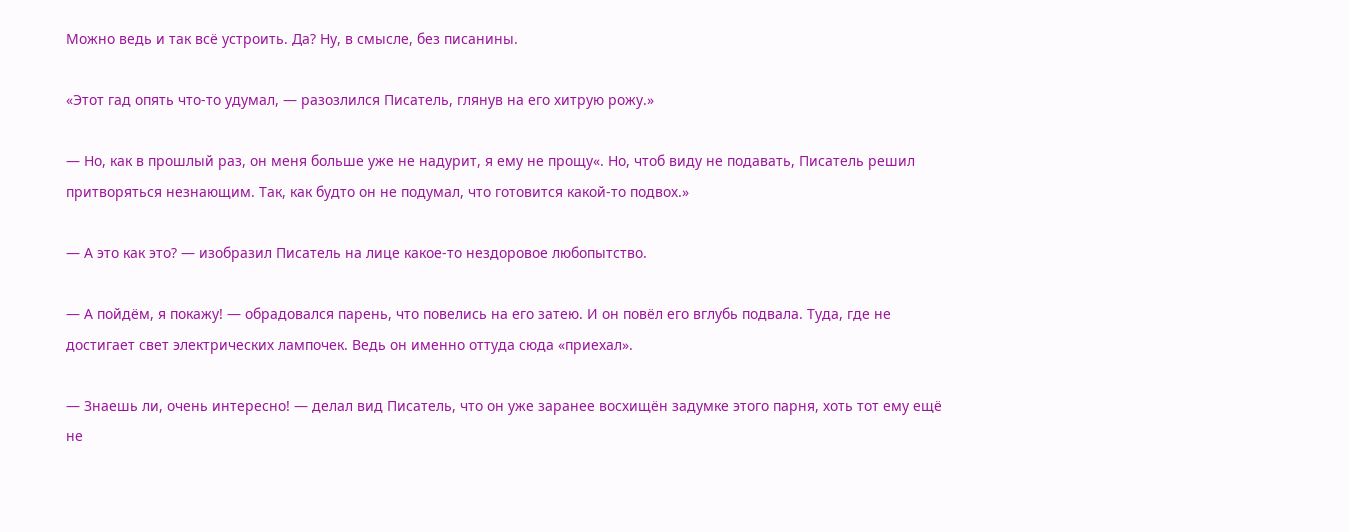Можно ведь и так всё устроить. Да? Ну, в смысле, без писанины.

«Этот гад опять что-то удумал, — разозлился Писатель, глянув на его хитрую рожу.»

— Но, как в прошлый раз, он меня больше уже не надурит, я ему не прощу«. Но, чтоб виду не подавать, Писатель решил притворяться незнающим. Так, как будто он не подумал, что готовится какой-то подвох.»

— А это как это? — изобразил Писатель на лице какое-то нездоровое любопытство.

— А пойдём, я покажу! — обрадовался парень, что повелись на его затею. И он повёл его вглубь подвала. Туда, где не достигает свет электрических лампочек. Ведь он именно оттуда сюда «приехал».

— Знаешь ли, очень интересно! — делал вид Писатель, что он уже заранее восхищён задумке этого парня, хоть тот ему ещё не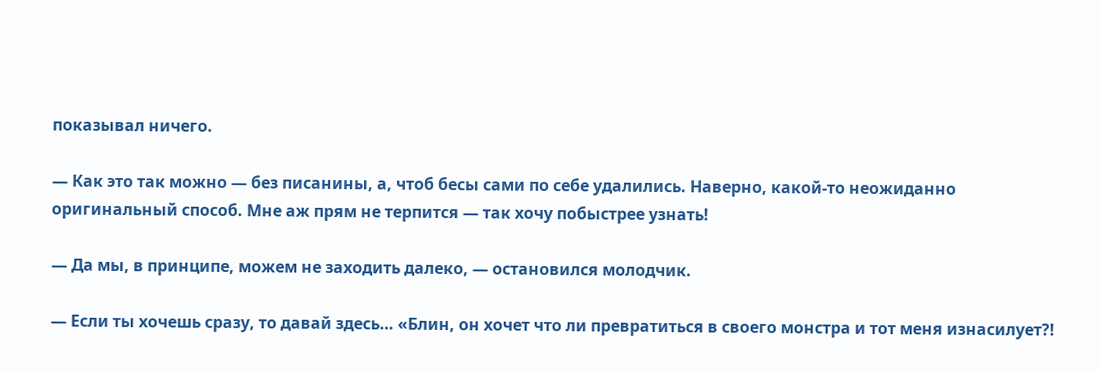показывал ничего.

— Как это так можно — без писанины, а, чтоб бесы сами по себе удалились. Наверно, какой-то неожиданно оригинальный способ. Мне аж прям не терпится — так хочу побыстрее узнать!

— Да мы, в принципе, можем не заходить далеко, — остановился молодчик.

— Если ты хочешь сразу, то давай здесь… «Блин, он хочет что ли превратиться в своего монстра и тот меня изнасилует?!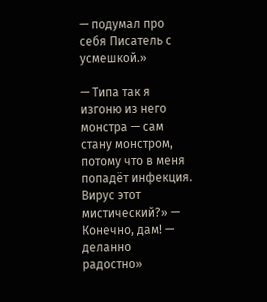— подумал про себя Писатель с усмешкой.»

— Типа так я изгоню из него монстра — сам стану монстром, потому что в меня попадёт инфекция. Вирус этот мистический?» — Конечно, дам! — деланно радостно»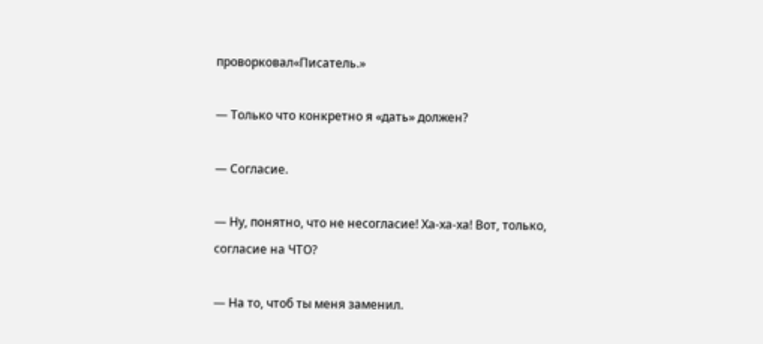проворковал«Писатель.»

— Только что конкретно я «дать» должен?

— Согласие.

— Ну, понятно, что не несогласие! Ха-ха-ха! Вот, только, согласие на ЧТО?

— На то, чтоб ты меня заменил.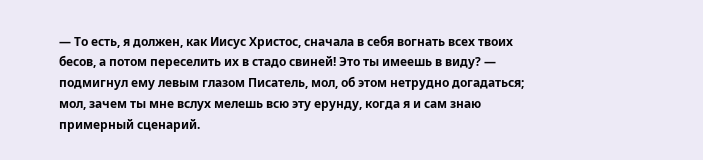— То есть, я должен, как Иисус Христос, сначала в себя вогнать всех твоих бесов, а потом переселить их в стадо свиней! Это ты имеешь в виду? — подмигнул ему левым глазом Писатель, мол, об этом нетрудно догадаться; мол, зачем ты мне вслух мелешь всю эту ерунду, когда я и сам знаю примерный сценарий.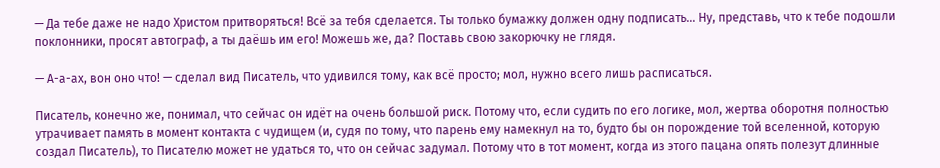— Да тебе даже не надо Христом притворяться! Всё за тебя сделается. Ты только бумажку должен одну подписать… Ну, представь, что к тебе подошли поклонники, просят автограф, а ты даёшь им его! Можешь же, да? Поставь свою закорючку не глядя.

— А-а-ах, вон оно что! — сделал вид Писатель, что удивился тому, как всё просто; мол, нужно всего лишь расписаться.

Писатель, конечно же, понимал, что сейчас он идёт на очень большой риск. Потому что, если судить по его логике, мол, жертва оборотня полностью утрачивает память в момент контакта с чудищем (и, судя по тому, что парень ему намекнул на то, будто бы он порождение той вселенной, которую создал Писатель), то Писателю может не удаться то, что он сейчас задумал. Потому что в тот момент, когда из этого пацана опять полезут длинные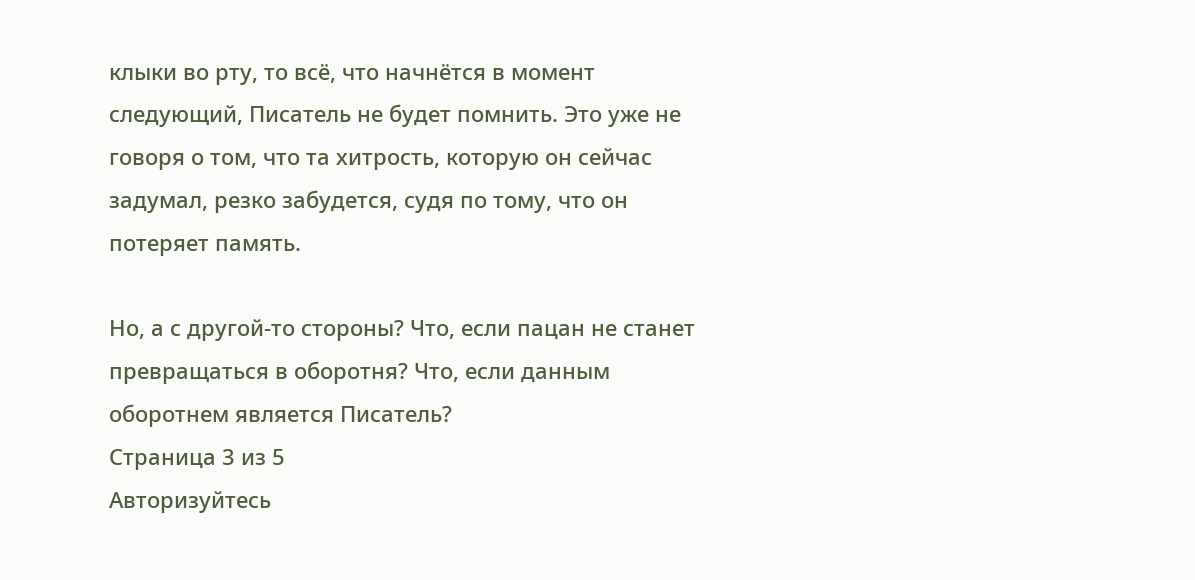клыки во рту, то всё, что начнётся в момент следующий, Писатель не будет помнить. Это уже не говоря о том, что та хитрость, которую он сейчас задумал, резко забудется, судя по тому, что он потеряет память.

Но, а с другой-то стороны? Что, если пацан не станет превращаться в оборотня? Что, если данным оборотнем является Писатель?
Страница 3 из 5
Авторизуйтесь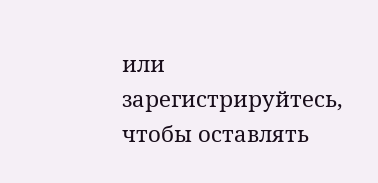или зарегистрируйтесь, чтобы оставлять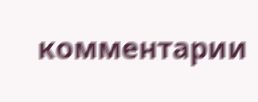комментарии